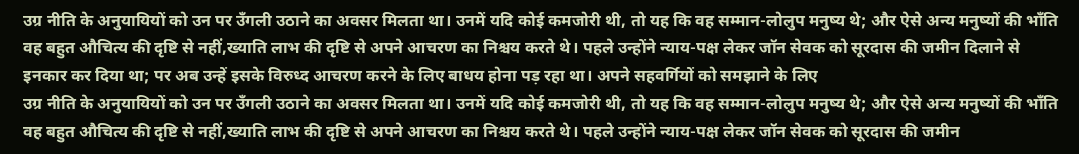उग्र नीति के अनुयायियों को उन पर उँगली उठाने का अवसर मिलता था। उनमें यदि कोई कमजोरी थी, तो यह कि वह सम्मान-लोलुप मनुष्य थे; और ऐसे अन्य मनुष्यों की भाँति वह बहुत औचित्य की दृष्टि से नहीं,ख्याति लाभ की दृष्टि से अपने आचरण का निश्चय करते थे। पहले उन्होंने न्याय-पक्ष लेकर जॉन सेवक को सूरदास की जमीन दिलाने से इनकार कर दिया था; पर अब उन्हें इसके विरुध्द आचरण करने के लिए बाधय होना पड़ रहा था। अपने सहवर्गियों को समझाने के लिए
उग्र नीति के अनुयायियों को उन पर उँगली उठाने का अवसर मिलता था। उनमें यदि कोई कमजोरी थी, तो यह कि वह सम्मान-लोलुप मनुष्य थे; और ऐसे अन्य मनुष्यों की भाँति वह बहुत औचित्य की दृष्टि से नहीं,ख्याति लाभ की दृष्टि से अपने आचरण का निश्चय करते थे। पहले उन्होंने न्याय-पक्ष लेकर जॉन सेवक को सूरदास की जमीन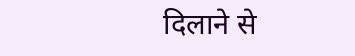दिलाने से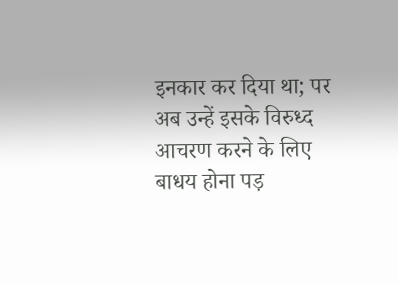इनकार कर दिया था; पर अब उन्हें इसके विरुध्द आचरण करने के लिए बाधय होना पड़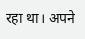रहा था। अपने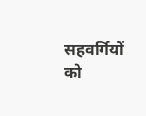सहवर्गियों को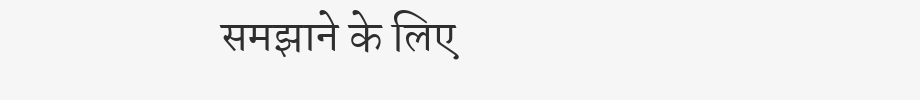समझाने के लिए